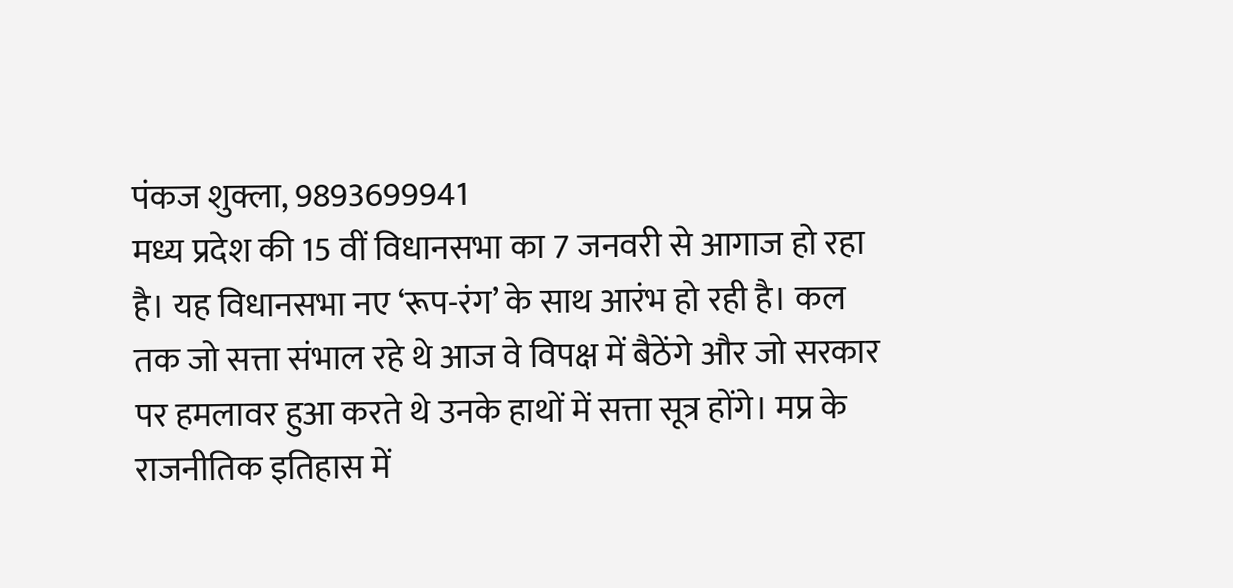पंकज शुक्ला, 9893699941
मध्य प्रदेश की 15 वीं विधानसभा का 7 जनवरी से आगाज हो रहा है। यह विधानसभा नए ‘रूप-रंग’ के साथ आरंभ हो रही है। कल तक जो सत्ता संभाल रहे थे आज वे विपक्ष में बैठेंगे और जो सरकार पर हमलावर हुआ करते थे उनके हाथों में सत्ता सूत्र होंगे। मप्र के राजनीतिक इतिहास में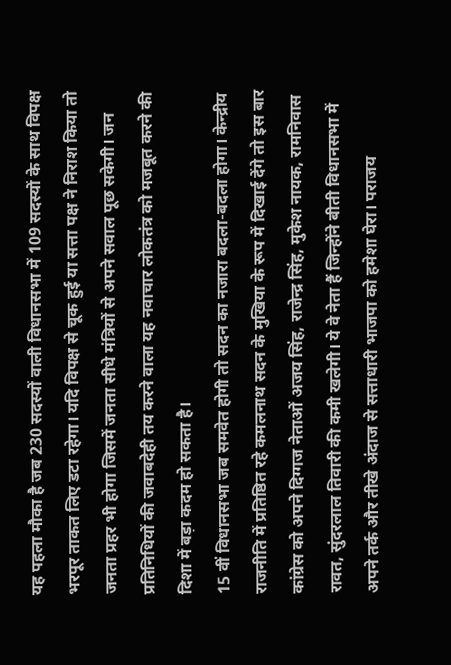यह पहला मौका है जब 230 सदस्यों वाली विधानसभा में 109 सदस्यों के साथ विपक्ष भरपूर ताकत लिए डटा रहेगा। यदि विपक्ष से चूक हुई या सत्ता पक्ष ने निराश किया तो जनता प्रहर भी होगा जिसमें जनता सीधे मंत्रियों से अपने सवाल पूछ सकेगी। जन प्रतिनिधियों की जवाबदेही तय करने वाला यह नवाचार लोकतंत्र को मजबूत करने की दिशा में बड़ा कदम हो सकता है।
15 वीं विधानसभा जब समवेत होगी तो सदन का नजारा बदला-बदला होगा। केन्द्रीय राजनीति में प्रतिष्ठित रहे कमलनाथ सदन के मुखिया के रूप में दिखाई देंगे तो इस बार कांग्रेस को अपने दिग्गज नेताओं अजय सिंह, राजेन्द्र सिंह, मुकेश नायक, रामनिवास रावत, सुंदरलाल तिवारी की कमी खलेगी। ये वे नेता हैं जिन्होंने बीती विधानसभा में अपने तर्क और तीखे अंदाज से सत्ताधारी भाजपा को हमेशा घेरा। पराजय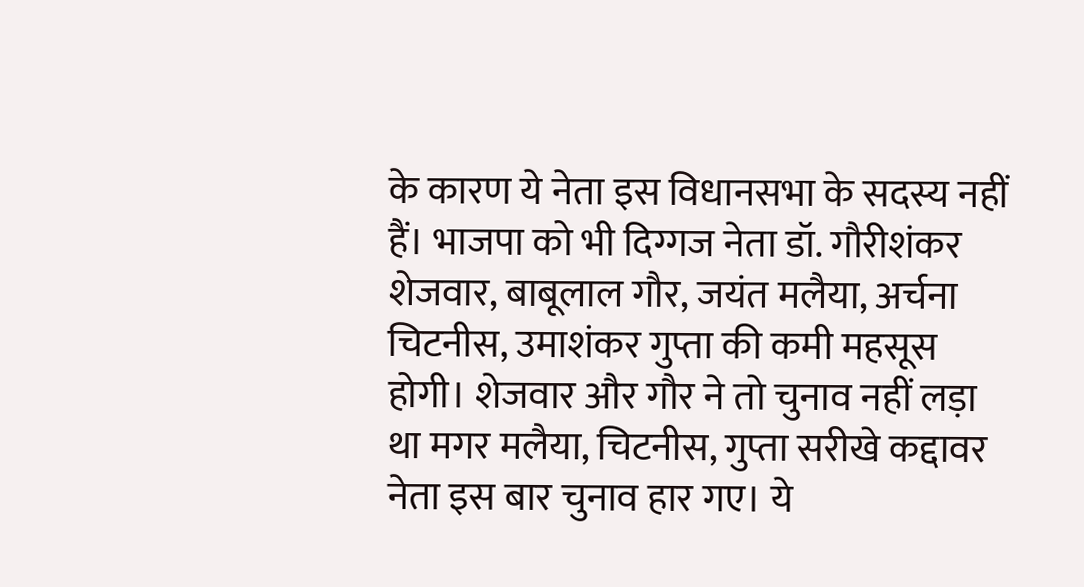के कारण ये नेता इस विधानसभा के सदस्य नहीं हैं। भाजपा को भी दिग्गज नेता डॉ. गौरीशंकर शेजवार, बाबूलाल गौर, जयंत मलैया, अर्चना चिटनीस, उमाशंकर गुप्ता की कमी महसूस होगी। शेजवार और गौर ने तो चुनाव नहीं लड़ा था मगर मलैया, चिटनीस, गुप्ता सरीखे कद्दावर नेता इस बार चुनाव हार गए। ये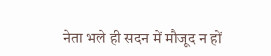नेता भले ही सदन में मौजूद न हों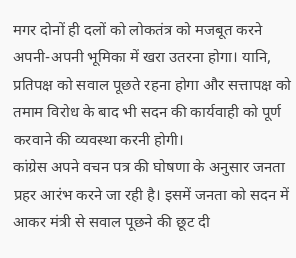मगर दोनों ही दलों को लोकतंत्र को मजबूत करने अपनी-अपनी भूमिका में खरा उतरना होगा। यानि, प्रतिपक्ष को सवाल पूछते रहना होगा और सत्तापक्ष को तमाम विरोध के बाद भी सदन की कार्यवाही को पूर्ण करवाने की व्यवस्था करनी होगी।
कांग्रेस अपने वचन पत्र की घोषणा के अनुसार जनता प्रहर आरंभ करने जा रही है। इसमें जनता को सदन में आकर मंत्री से सवाल पूछने की छूट दी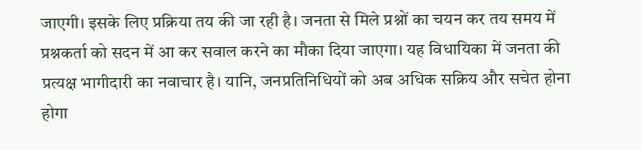जाएगी। इसके लिए प्रक्रिया तय की जा रही है। जनता से मिले प्रश्नों का चयन कर तय समय में प्रश्नकर्ता को सदन में आ कर सवाल करने का मौका दिया जाएगा। यह विधायिका में जनता की प्रत्यक्ष भागीदारी का नवाचार है। यानि, जनप्रतिनिधियों को अब अधिक सक्रिय और सचेत होना होगा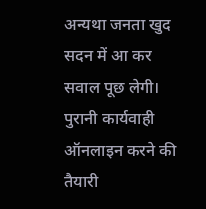अन्यथा जनता खुद सदन में आ कर सवाल पूछ लेगी।
पुरानी कार्यवाही ऑनलाइन करने की तैयारी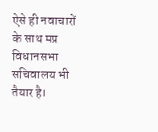ऐसे ही नवाचारों के साथ मप्र विधानसभा सचिवालय भी तैयार है।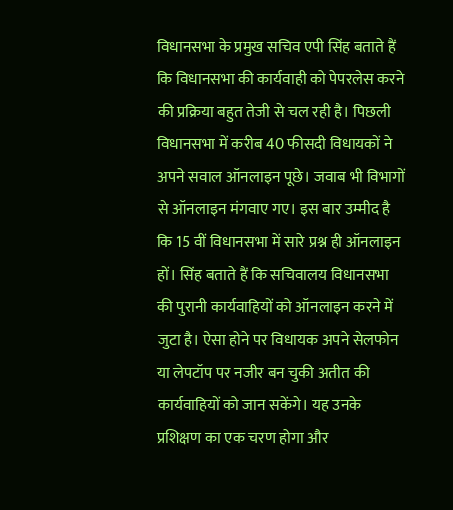विधानसभा के प्रमुख सचिव एपी सिंह बताते हैं कि विधानसभा की कार्यवाही को पेपरलेस करने की प्रक्रिया बहुत तेजी से चल रही है। पिछली विधानसभा में करीब 40 फीसदी विधायकों ने अपने सवाल ऑनलाइन पूछे। जवाब भी विभागों से ऑनलाइन मंगवाए गए। इस बार उम्मीद है कि 15 वीं विधानसभा में सारे प्रश्न ही ऑनलाइन हों। सिंह बताते हैं कि सचिवालय विधानसभा की पुरानी कार्यवाहियों को ऑनलाइन करने में जुटा है। ऐसा होने पर विधायक अपने सेलफोन या लेपटॉप पर नजीर बन चुकी अतीत की कार्यवाहियों को जान सकेंगे। यह उनके प्रशिक्षण का एक चरण होगा और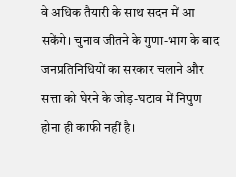वे अधिक तैयारी के साथ सदन में आ सकेंगे। चुनाव जीतने के गुणा-भाग के बाद जनप्रतिनिधियों का सरकार चलाने और सत्ता को घेरने के जोड़-घटाव में निपुण होना ही काफी नहीं है।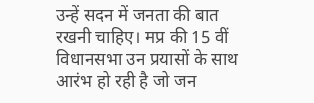उन्हें सदन में जनता की बात रखनी चाहिए। मप्र की 15 वीं विधानसभा उन प्रयासों के साथ आरंभ हो रही है जो जन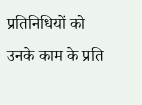प्रतिनिधियों को उनके काम के प्रति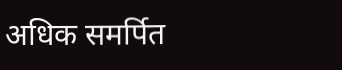अधिक समर्पित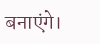बनाएंगे।